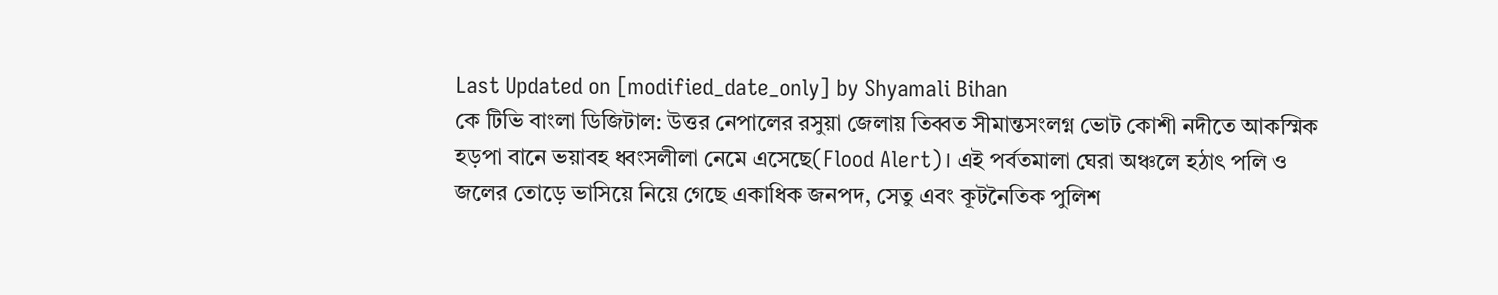Last Updated on [modified_date_only] by Shyamali Bihan
কে টিভি বাংলা ডিজিটাল: উত্তর নেপালের রসুয়া জেলায় তিব্বত সীমান্তসংলগ্ন ভোট কোশী নদীতে আকস্মিক হড়পা বানে ভয়াবহ ধ্বংসলীলা নেমে এসেছে(Flood Alert)। এই পর্বতমালা ঘেরা অঞ্চলে হঠাৎ পলি ও জলের তোড়ে ভাসিয়ে নিয়ে গেছে একাধিক জনপদ, সেতু এবং কূটনৈতিক পুলিশ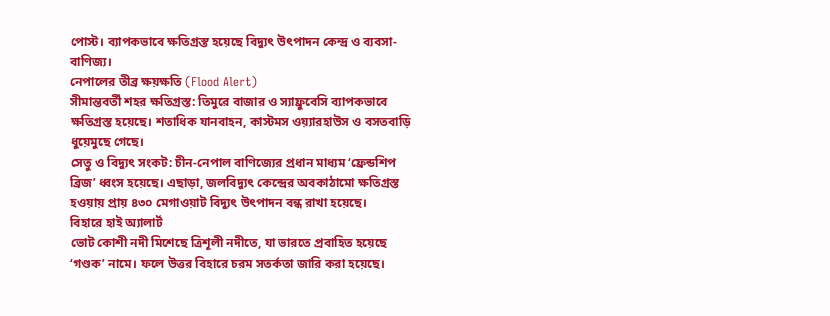পোস্ট। ব্যাপকভাবে ক্ষতিগ্রস্ত হয়েছে বিদ্যুৎ উৎপাদন কেন্দ্র ও ব্যবসা-বাণিজ্য।
নেপালের তীব্র ক্ষয়ক্ষতি (Flood Alert)
সীমান্তবর্তী শহর ক্ষতিগ্রস্ত: তিমুরে বাজার ও স্যাফ্রুবেসি ব্যাপকভাবে ক্ষতিগ্রস্ত হয়েছে। শতাধিক যানবাহন, কাস্টমস ওয়্যারহাউস ও বসতবাড়ি ধুয়েমুছে গেছে।
সেতু ও বিদ্যুৎ সংকট: চীন-নেপাল বাণিজ্যের প্রধান মাধ্যম ‘ফ্রেন্ডশিপ ব্রিজ’ ধ্বংস হয়েছে। এছাড়া, জলবিদ্যুৎ কেন্দ্রের অবকাঠামো ক্ষতিগ্রস্ত হওয়ায় প্রায় ৪৩০ মেগাওয়াট বিদ্যুৎ উৎপাদন বন্ধ রাখা হয়েছে।
বিহারে হাই অ্যালার্ট
ভোট কোশী নদী মিশেছে ত্রিশূলী নদীতে, যা ভারতে প্রবাহিত হয়েছে ‘গণ্ডক’ নামে। ফলে উত্তর বিহারে চরম সতর্কতা জারি করা হয়েছে।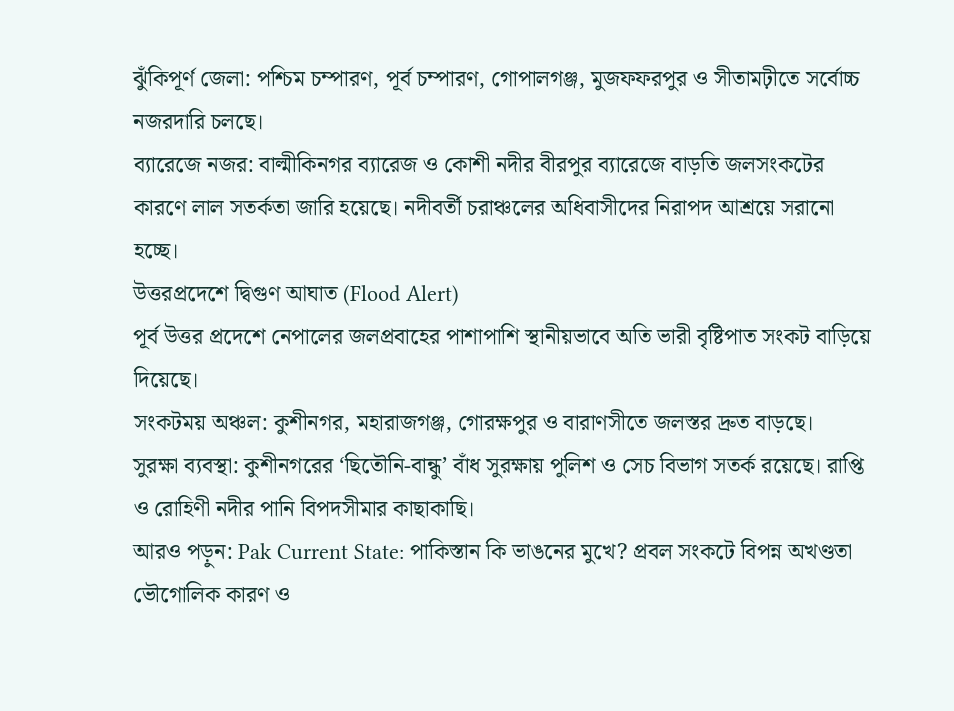ঝুঁকিপূর্ণ জেলা: পশ্চিম চম্পারণ, পূর্ব চম্পারণ, গোপালগঞ্জ, মুজফফরপুর ও সীতামঢ়ীতে সর্বোচ্চ নজরদারি চলছে।
ব্যারেজে নজর: বাল্মীকিনগর ব্যারেজ ও কোশী নদীর বীরপুর ব্যারেজে বাড়তি জলসংকটের কারণে লাল সতর্কতা জারি হয়েছে। নদীবর্তী চরাঞ্চলের অধিবাসীদের নিরাপদ আশ্রয়ে সরানো হচ্ছে।
উত্তরপ্রদেশে দ্বিগুণ আঘাত (Flood Alert)
পূর্ব উত্তর প্রদেশে নেপালের জলপ্রবাহের পাশাপাশি স্থানীয়ভাবে অতি ভারী বৃষ্টিপাত সংকট বাড়িয়ে দিয়েছে।
সংকটময় অঞ্চল: কুশীনগর, মহারাজগঞ্জ, গোরক্ষপুর ও বারাণসীতে জলস্তর দ্রুত বাড়ছে।
সুরক্ষা ব্যবস্থা: কুশীনগরের ‘ছিতৌনি-বান্ধু’ বাঁধ সুরক্ষায় পুলিশ ও সেচ বিভাগ সতর্ক রয়েছে। রাপ্তি ও রোহিণী নদীর পানি বিপদসীমার কাছাকাছি।
আরও পড়ুন: Pak Current State: পাকিস্তান কি ভাঙনের মুখে? প্রবল সংকটে বিপন্ন অখণ্ডতা
ভৌগোলিক কারণ ও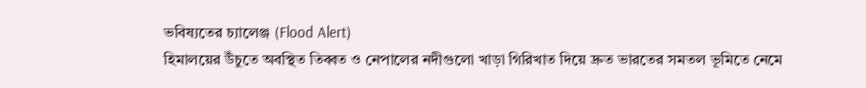ভবিষ্যতের চ্যালেঞ্জ (Flood Alert)
হিমালয়ের উঁচুতে অবস্থিত তিব্বত ও নেপালের নদীগুলো খাড়া গিরিখাত দিয়ে দ্রুত ভারতের সমতল ভূমিতে নেমে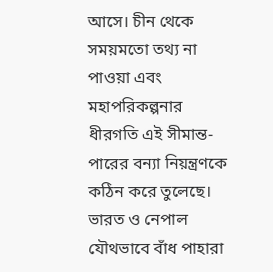আসে। চীন থেকে সময়মতো তথ্য না পাওয়া এবং মহাপরিকল্পনার ধীরগতি এই সীমান্ত-পারের বন্যা নিয়ন্ত্রণকে কঠিন করে তুলেছে। ভারত ও নেপাল যৌথভাবে বাঁধ পাহারা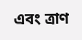এবং ত্রাণ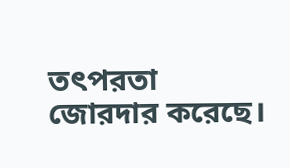তৎপরতা জোরদার করেছে।